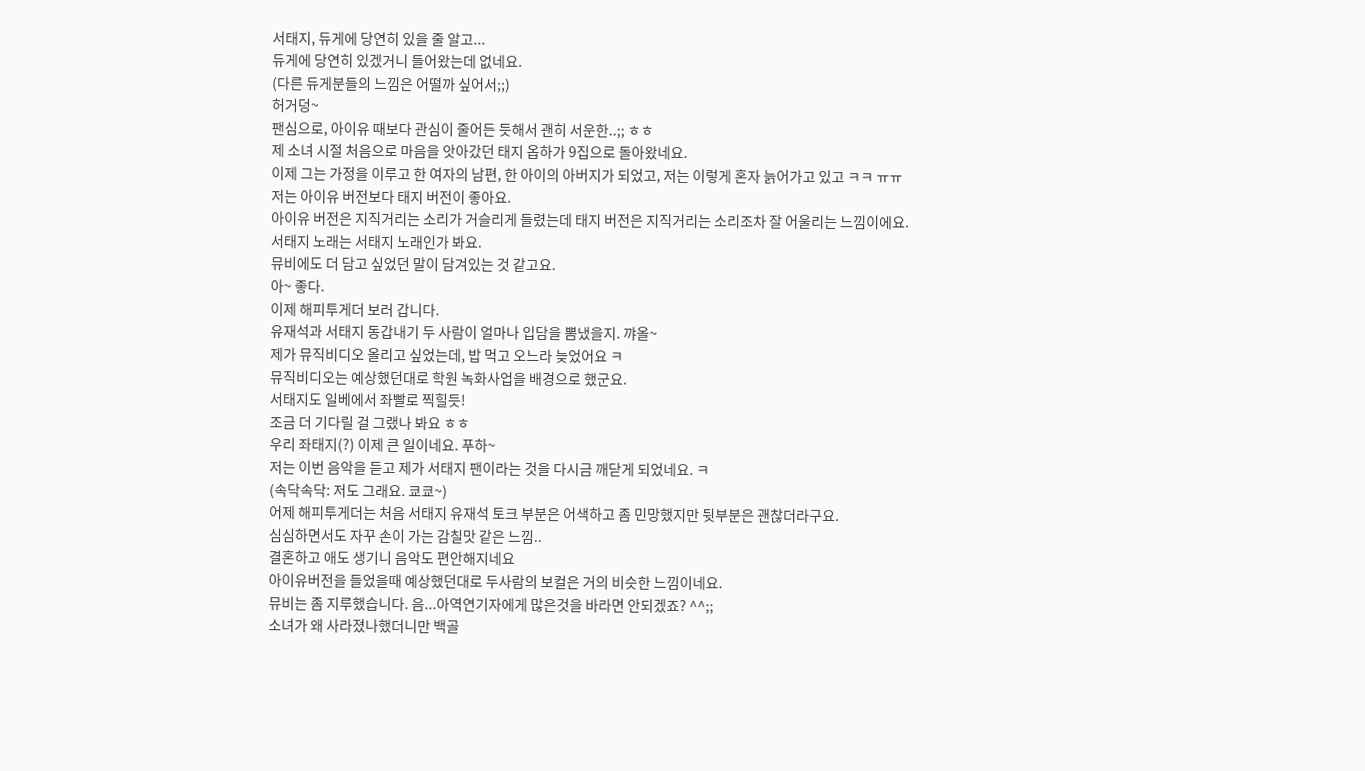서태지, 듀게에 당연히 있을 줄 알고...
듀게에 당연히 있겠거니 들어왔는데 없네요.
(다른 듀게분들의 느낌은 어떨까 싶어서;;)
허거덩~
팬심으로, 아이유 때보다 관심이 줄어든 듯해서 괜히 서운한..;; ㅎㅎ
제 소녀 시절 처음으로 마음을 앗아갔던 태지 옵하가 9집으로 돌아왔네요.
이제 그는 가정을 이루고 한 여자의 남편, 한 아이의 아버지가 되었고, 저는 이렇게 혼자 늙어가고 있고 ㅋㅋ ㅠㅠ
저는 아이유 버전보다 태지 버전이 좋아요.
아이유 버전은 지직거리는 소리가 거슬리게 들렸는데 태지 버전은 지직거리는 소리조차 잘 어울리는 느낌이에요.
서태지 노래는 서태지 노래인가 봐요.
뮤비에도 더 담고 싶었던 말이 담겨있는 것 같고요.
아~ 좋다.
이제 해피투게더 보러 갑니다.
유재석과 서태지 동갑내기 두 사람이 얼마나 입담을 뽐냈을지. 꺄올~
제가 뮤직비디오 올리고 싶었는데, 밥 먹고 오느라 늦었어요 ㅋ
뮤직비디오는 예상했던대로 학원 녹화사업을 배경으로 했군요.
서태지도 일베에서 좌빨로 찍힐듯!
조금 더 기다릴 걸 그랬나 봐요 ㅎㅎ
우리 좌태지(?) 이제 큰 일이네요. 푸하~
저는 이번 음악을 듣고 제가 서태지 팬이라는 것을 다시금 깨닫게 되었네요. ㅋ
(속닥속닥: 저도 그래요. 쿄쿄~)
어제 해피투게더는 처음 서태지 유재석 토크 부분은 어색하고 좀 민망했지만 뒷부분은 괜찮더라구요.
심심하면서도 자꾸 손이 가는 감칠맛 같은 느낌..
결혼하고 애도 생기니 음악도 편안해지네요
아이유버전을 들었을때 예상했던대로 두사람의 보컬은 거의 비슷한 느낌이네요.
뮤비는 좀 지루했습니다. 음...아역연기자에게 많은것을 바라면 안되겠죠? ^^;;
소녀가 왜 사라졌나했더니만 백골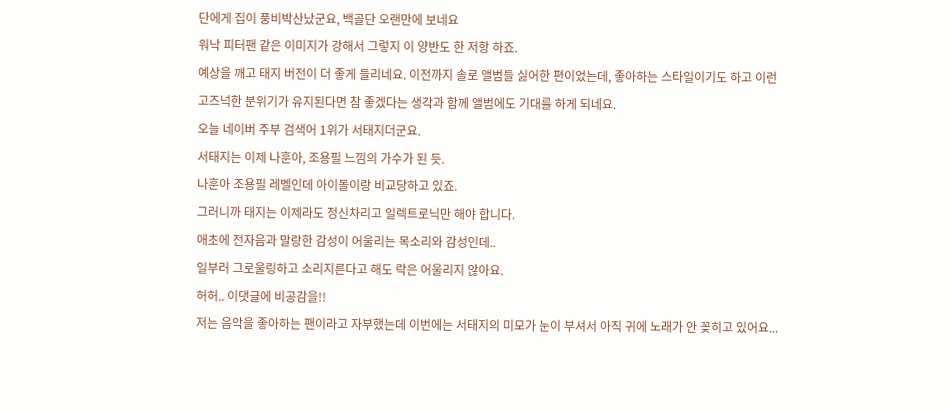단에게 집이 풍비박산났군요, 백골단 오랜만에 보네요
워낙 피터팬 같은 이미지가 강해서 그렇지 이 양반도 한 저항 하죠.
예상을 깨고 태지 버전이 더 좋게 들리네요. 이전까지 솔로 앨범들 싫어한 편이었는데, 좋아하는 스타일이기도 하고 이런 고즈넉한 분위기가 유지된다면 참 좋겠다는 생각과 함께 앨범에도 기대를 하게 되네요.
오늘 네이버 주부 검색어 1위가 서태지더군요.
서태지는 이제 나훈아, 조용필 느낌의 가수가 된 듯.
나훈아 조용필 레벨인데 아이돌이랑 비교당하고 있죠.
그러니까 태지는 이제라도 정신차리고 일렉트로닉만 해야 합니다.
애초에 전자음과 말랑한 감성이 어울리는 목소리와 감성인데..
일부러 그로울링하고 소리지른다고 해도 락은 어울리지 않아요.
허허.. 이댓글에 비공감을!!
저는 음악을 좋아하는 팬이라고 자부했는데 이번에는 서태지의 미모가 눈이 부셔서 아직 귀에 노래가 안 꽂히고 있어요...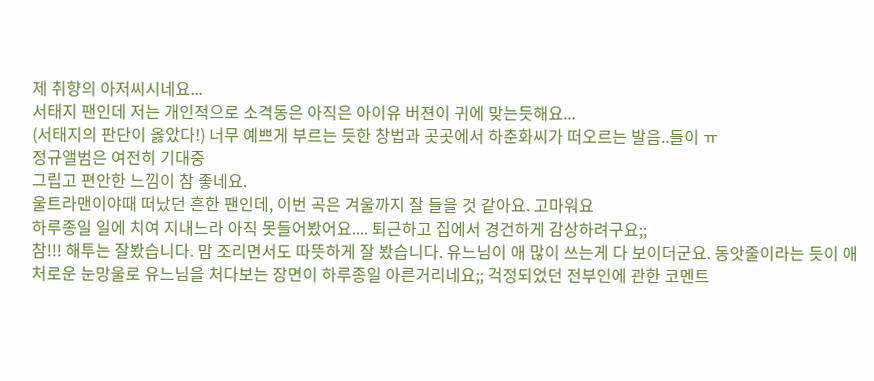제 취향의 아저씨시네요...
서태지 팬인데 저는 개인적으로 소격동은 아직은 아이유 버젼이 귀에 맞는듯해요...
(서태지의 판단이 옳았다!) 너무 예쁘게 부르는 듯한 창법과 곳곳에서 하춘화씨가 떠오르는 발음..들이 ㅠ
정규앨범은 여전히 기대중
그립고 편안한 느낌이 참 좋네요.
울트라맨이야때 떠났던 흔한 팬인데, 이번 곡은 겨울까지 잘 들을 것 같아요. 고마워요
하루종일 일에 치여 지내느라 아직 못들어봤어요.... 퇴근하고 집에서 경건하게 감상하려구요;;
참!!! 해투는 잘봤습니다. 맘 조리면서도 따뜻하게 잘 봤습니다. 유느님이 애 많이 쓰는게 다 보이더군요. 동앗줄이라는 듯이 애처로운 눈망울로 유느님을 처다보는 장면이 하루종일 아른거리네요;; 걱정되었던 전부인에 관한 코멘트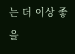는 더 이상 좋을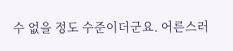수 없을 정도 수준이더군요. 어른스러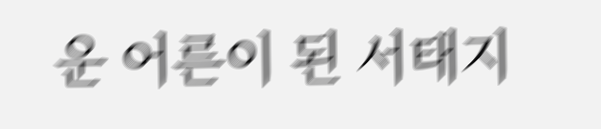운 어른이 된 서태지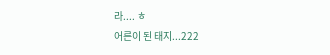라.... ㅎ
어른이 된 태지...222